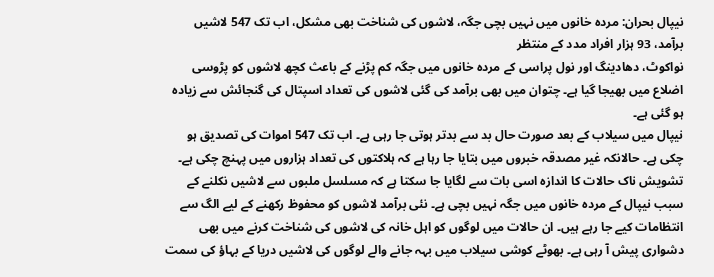نیپال بحران: مردہ خانوں میں نہیں بچی جگہ، لاشوں کی شناخت بھی مشکل، اب تک 547 لاشیں برآمد، 93 ہزار افراد مدد کے منتظر
نواکوٹ، دھادینگ اور نول پراسی کے مردہ خانوں میں جگہ کم پڑنے کے باعث کچھ لاشوں کو پڑوسی اضلاع میں بھیجا گیا ہے۔ چتوان میں بھی برآمد کی گئی لاشوں کی تعداد اسپتال کی گنجائش سے زیادہ ہو گئی ہے۔
نیپال میں سیلاب کے بعد صورت حال بد سے بدتر ہوتی جا رہی ہے۔ اب تک 547 اموات کی تصدیق ہو چکی ہے۔ حالانکہ غیر مصدقہ خبروں میں بتایا جا رہا ہے کہ ہلاکتوں کی تعداد ہزاروں میں پہنچ چکی ہے۔ تشویش ناک حالات کا اندازہ اسی بات سے لگایا جا سکتا ہے کہ مسلسل ملبوں سے لاشیں نکلنے کے سبب نیپال کے مردہ خانوں میں جگہ نہیں بچی ہے۔ نئی برآمد لاشوں کو محفوظ رکھنے کے لیے الگ سے انتظامات کیے جا رہے ہیں۔ ان حالات میں لوگوں کو اہل خانہ کی لاشوں کی شناخت کرنے میں بھی دشواری پیش آ رہی ہے۔ بھوٹے کوشی سیلاب میں بہہ جانے والے لوگوں کی لاشیں دریا کے بہاؤ کی سمت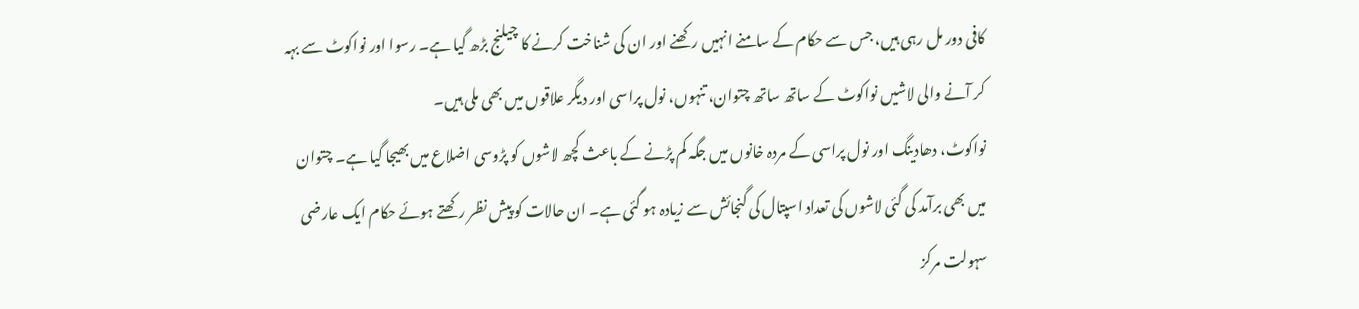کافی دور مل رہی ہیں، جس سے حکام کے سامنے انہیں رکھنے اور ان کی شناخت کرنے کا چیلنج بڑھ گیا ہے۔ رسوا اور نواکوٹ سے بہہ کر آنے والی لاشیں نواکوٹ کے ساتھ ساتھ چتوان، تنہوں، نول پراسی اور دیگر علاقوں میں بھی ملی ہیں۔
نواکوٹ، دھادینگ اور نول پراسی کے مردہ خانوں میں جگہ کم پڑنے کے باعث کچھ لاشوں کو پڑوسی اضلاع میں بھیجا گیا ہے۔ چتوان میں بھی برآمد کی گئی لاشوں کی تعداد اسپتال کی گنجائش سے زیادہ ہو گئی ہے۔ ان حالات کو پیش نظر رکھتے ہوئے حکام ایک عارضی سہولت مرکز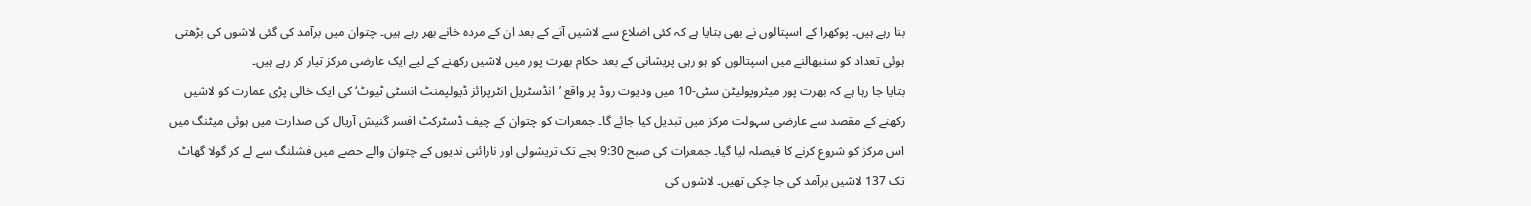بنا رہے ہیں۔ پوکھرا کے اسپتالوں نے بھی بتایا ہے کہ کئی اضلاع سے لاشیں آنے کے بعد ان کے مردہ خانے بھر رہے ہیں۔ چتوان میں برآمد کی گئی لاشوں کی بڑھتی ہوئی تعداد کو سنبھالنے میں اسپتالوں کو ہو رہی پریشانی کے بعد حکام بھرت پور میں لاشیں رکھنے کے لیے ایک عارضی مرکز تیار کر رہے ہیں۔
بتایا جا رہا ہے کہ بھرت پور میٹروپولیٹن سٹی-10 میں ودیوت روڈ پر واقع ’انڈسٹریل انٹرپرائز ڈیولپمنٹ انسٹی ٹیوٹ‘ کی ایک خالی پڑی عمارت کو لاشیں رکھنے کے مقصد سے عارضی سہولت مرکز میں تبدیل کیا جائے گا۔ جمعرات کو چتوان کے چیف ڈسٹرکٹ افسر گنیش آریال کی صدارت میں ہوئی میٹنگ میں اس مرکز کو شروع کرنے کا فیصلہ لیا گیا۔ جمعرات کی صبح 9:30 بجے تک تریشولی اور نارائنی ندیوں کے چتوان والے حصے میں فشلنگ سے لے کر گولا گھاٹ تک 137 لاشیں برآمد کی جا چکی تھیں۔ لاشوں کی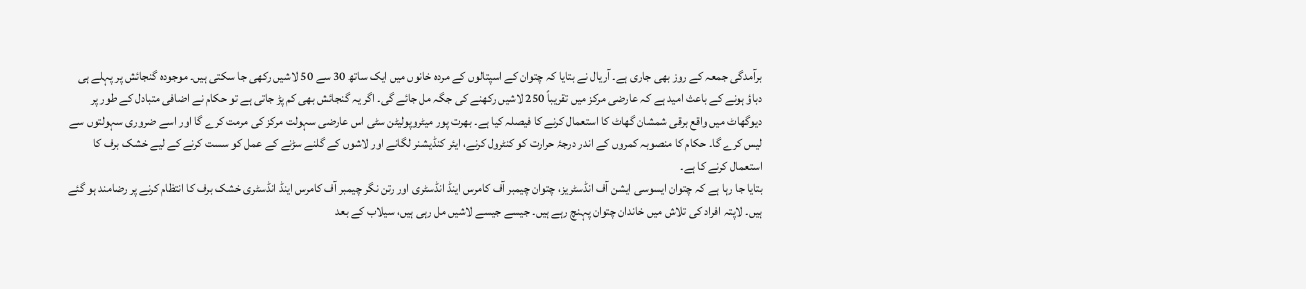برآمدگی جمعہ کے روز بھی جاری ہے۔ آریال نے بتایا کہ چتوان کے اسپتالوں کے مردہ خانوں میں ایک ساتھ 30 سے 50 لاشیں رکھی جا سکتی ہیں۔ موجودہ گنجائش پر پہلے ہی دباؤ ہونے کے باعث امید ہے کہ عارضی مرکز میں تقریباً 250 لاشیں رکھنے کی جگہ مل جائے گی۔ اگر یہ گنجائش بھی کم پڑ جاتی ہے تو حکام نے اضافی متبادل کے طور پر دیوگھاٹ میں واقع برقی شمشان گھاٹ کا استعمال کرنے کا فیصلہ کیا ہے۔ بھرت پور میٹروپولیٹن سٹی اس عارضی سہولت مرکز کی مرمت کرے گا اور اسے ضروری سہولتوں سے لیس کرے گا۔ حکام کا منصوبہ کمروں کے اندر درجۂ حرارت کو کنٹرول کرنے، ایئر کنڈیشنر لگانے اور لاشوں کے گلنے سڑنے کے عمل کو سست کرنے کے لیے خشک برف کا استعمال کرنے کا ہے۔
بتایا جا رہا ہے کہ چتوان ایسوسی ایشن آف انڈسٹریز، چتوان چیمبر آف کامرس اینڈ انڈسٹری اور رتن نگر چیمبر آف کامرس اینڈ انڈسٹری خشک برف کا انتظام کرنے پر رضامند ہو گئے ہیں۔ لاپتہ افراد کی تلاش میں خاندان چتوان پہنچ رہے ہیں۔ جیسے جیسے لاشیں مل رہی ہیں، سیلاب کے بعد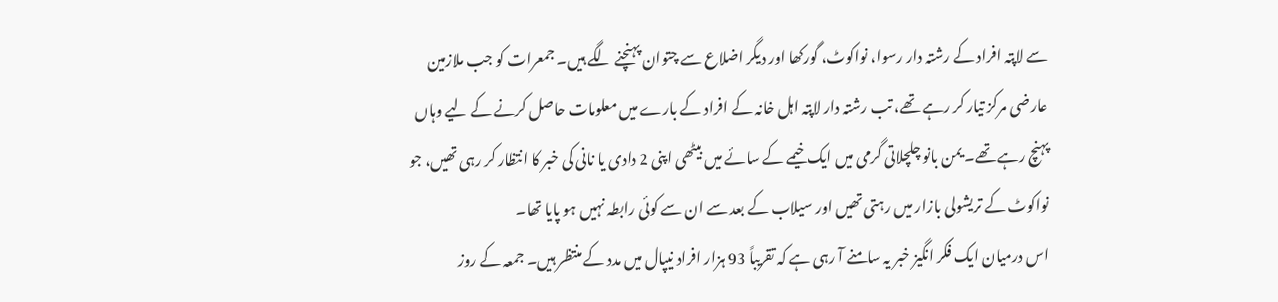سے لاپتہ افراد کے رشتہ دار رسوا، نواکوٹ، گورکھا اور دیگر اضلاع سے چتوان پہنچنے لگے ہیں۔ جمعرات کو جب ملازمین عارضی مرکز تیار کر رہے تھے، تب رشتہ دار لاپتہ اہل خانہ کے افراد کے بارے میں معلومات حاصل کرنے کے لیے وہاں پہنچ رہے تھے۔ یمن بانو چلچلاتی گرمی میں ایک خیمے کے سائے میں بیٹھی اپنی 2 دادی یا نانی کی خبر کا انتظار کر رہی تھیں، جو نواکوٹ کے تریشولی بازار میں رہتی تھیں اور سیلاب کے بعد سے ان سے کوئی رابطہ نہیں ہو پایا تھا۔
اس درمیان ایک فکر انگیز خبر یہ سامنے آ رہی ہے کہ تقریباً 93 ہزار افراد نیپال میں مدد کے منتظر ہیں۔ جمعہ کے روز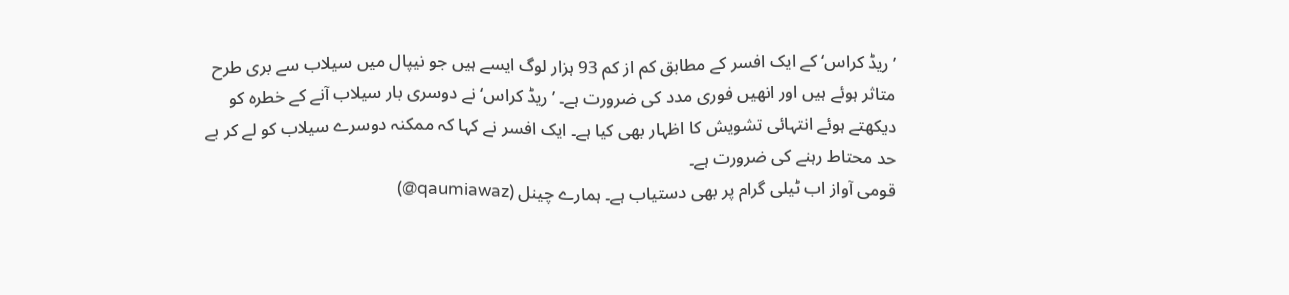’ریڈ کراس‘ کے ایک افسر کے مطابق کم از کم 93 ہزار لوگ ایسے ہیں جو نیپال میں سیلاب سے بری طرح متاثر ہوئے ہیں اور انھیں فوری مدد کی ضرورت ہے۔ ’ریڈ کراس‘ نے دوسری بار سیلاب آنے کے خطرہ کو دیکھتے ہوئے انتہائی تشویش کا اظہار بھی کیا ہے۔ ایک افسر نے کہا کہ ممکنہ دوسرے سیلاب کو لے کر بے حد محتاط رہنے کی ضرورت ہے۔
قومی آواز اب ٹیلی گرام پر بھی دستیاب ہے۔ ہمارے چینل (qaumiawaz@)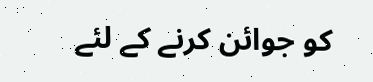کو جوائن کرنے کے لئے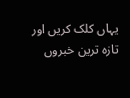یہاں کلک کریں اور تازہ ترین خبروں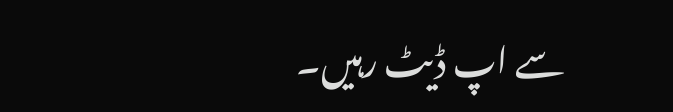سے اپ ڈیٹ رہیں۔